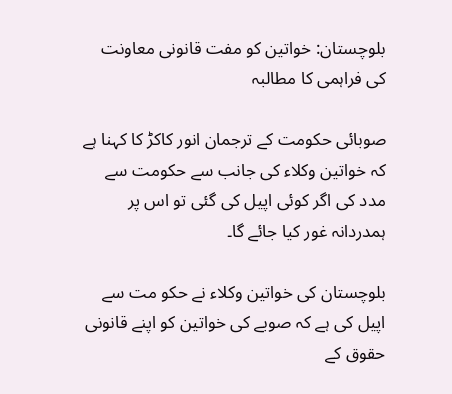بلوچستان: خواتین کو مفت قانونی معاونت کی فراہمی کا مطالبہ

صوبائی حکومت کے ترجمان انور کاکڑ کا کہنا ہے کہ خواتین وکلاء کی جانب سے حکومت سے مدد کی اگر کوئی اپیل کی گئی تو اس پر ہمدردانہ غور کیا جائے گا۔

بلوچستان کی خواتین وکلاء نے حکو مت سے اپیل کی ہے کہ صوبے کی خواتین کو اپنے قانونی حقوق کے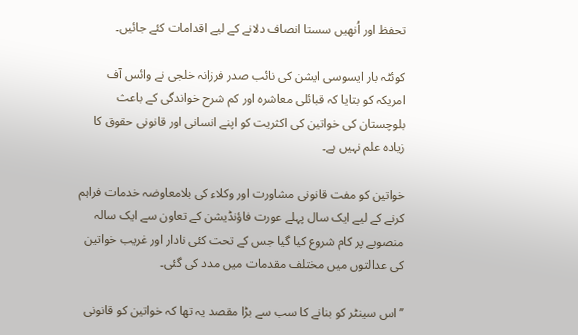تحفظ اور اُنھیں سستا انصاف دلانے کے لیے اقدامات کئے جائیں۔

کوئٹہ بار ایسوسی ایشن کی نائب صدر فرزانہ خلجی نے وائس آف امریکہ کو بتایا کہ قبائلی معاشرہ اور کم شرح خواندگی کے باعث بلوچستان کی خواتین کی اکثریت کو اپنے انسانی اور قانونی حقوق کا زیادہ علم نہیں ہے۔

خواتین کو مفت قانونی مشاورت اور وکلاء کی بلامعاوضہ خدمات فراہم کرنے کے لیے ایک سال پہلے عورت فاؤنڈیشن کے تعاون سے ایک سالہ منصوبے پر کام شروع کیا گیا جس کے تحت کئی نادار اور غریب خواتین کی عدالتوں میں مختلف مقدمات میں مدد کی گئی۔

’’اس سینٹر کو بنانے کا سب سے بڑا مقصد یہ تھا کہ خواتین کو قانونی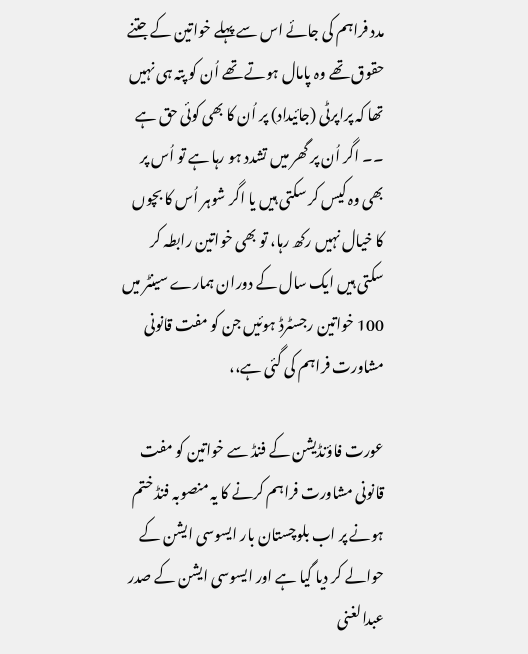مدد فراہم کی جائے اس سے پہلے خواتین کے جتنے حقوق تھے وہ پامال ہوتے تھے اُن کو پتہ ہی نہیں تھا کہ پراپرٹی (جائیداد) پر اُن کا بھی کوئی حق ہے ۔۔ اگر اُن پر گھر میں تشدد ہو رہا ہے تو اُس پر بھی وہ کیس کر سکتی ہیں یا اگر شوہر اُس کا بچوں کا خیال نہیں رکھ رہا، تو بھی خواتین رابطہ کر سکتی ہیں ایک سال کے دوران ہمارے سینٹر میں 100 خواتین رجسٹرڈ ہوئیں جن کو مفت قانونی مشاورت فراہم کی گئی ہے،،

عورت فاؤنڈیشن کے فنڈ سے خواتین کو مفت قانونی مشاورت فراہم کرنے کا یہ منصوبہ فنڈ ختم ہونے پر اب بلوچستان بار ایسوسی ایشن کے حوالے کر دیا گیا ہے اور ایسوسی ایشن کے صدر عبدالغنی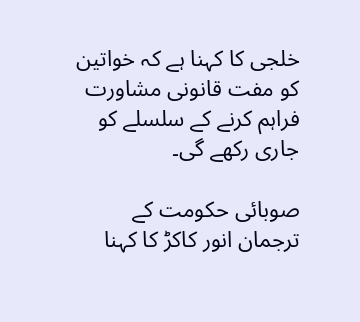خلجی کا کہنا ہے کہ خواتین کو مفت قانونی مشاورت فراہم کرنے کے سلسلے کو جاری رکھے گی۔

صوبائی حکومت کے ترجمان انور کاکڑ کا کہنا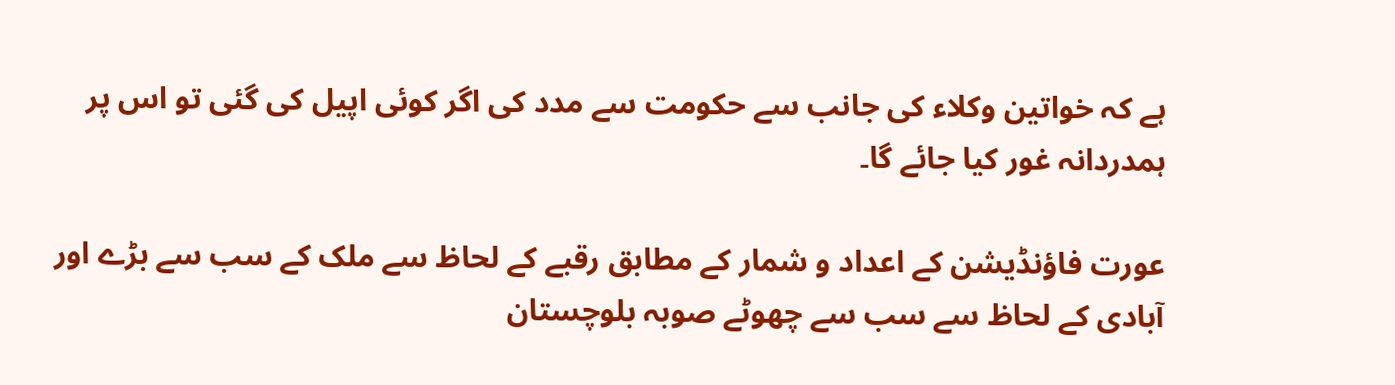ہے کہ خواتین وکلاء کی جانب سے حکومت سے مدد کی اگر کوئی اپیل کی گئی تو اس پر ہمدردانہ غور کیا جائے گا۔

عورت فاؤنڈیشن کے اعداد و شمار کے مطابق رقبے کے لحاظ سے ملک کے سب سے بڑے اور آبادی کے لحاظ سے سب سے چھوٹے صوبہ بلوچستان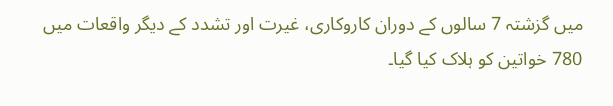میں گزشتہ 7 سالوں کے دوران کاروکاری، غیرت اور تشدد کے دیگر واقعات میں 780 خواتین کو ہلاک کیا گیا۔